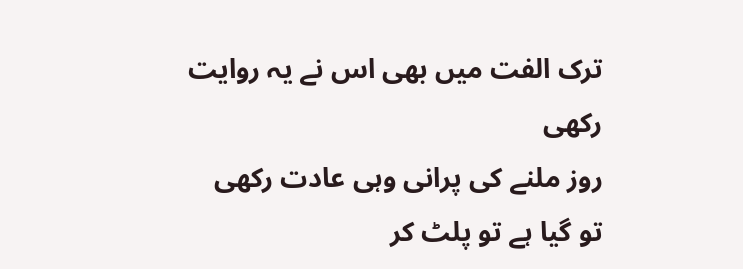ترک الفت میں بھی اس نے یہ روایت رکھی
روز ملنے کی پرانی وہی عادت رکھی
تو گیا ہے تو پلٹ کر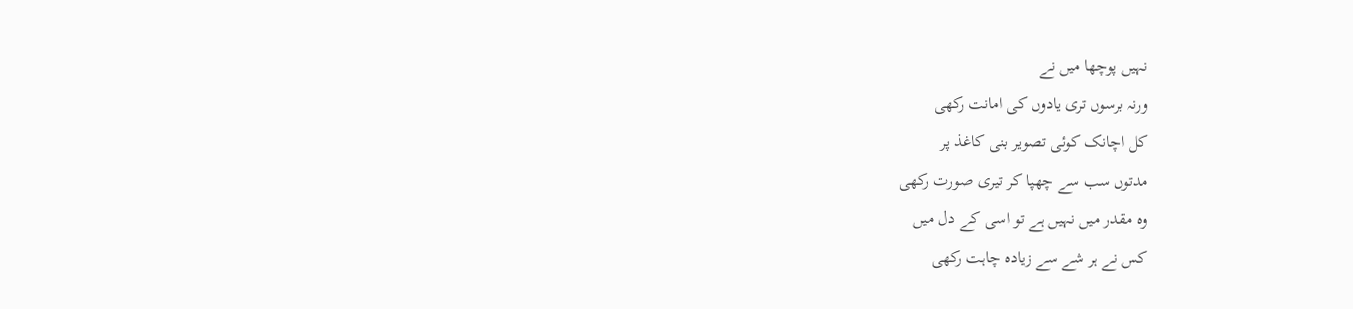نہیں پوچھا میں نے
ورنہ برسوں تری یادوں کی امانت رکھی
کل اچانک کوئی تصویر بنی کاغذ پر
مدتوں سب سے چھپا کر تیری صورت رکھی
وہ مقدر میں نہیں ہے تو اسی کے دل میں
کس نے ہر شے سے زیادہ چاہت رکھی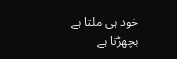خود ہی ملتا ہے بچھڑتا ہے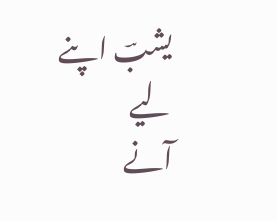یشبؔ اپنے لیے
آنے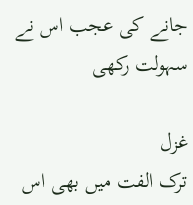جانے کی عجب اس نے سہولت رکھی

غزل
ترک الفت میں بھی اس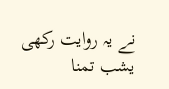نے یہ روایت رکھی
یشب تمنا